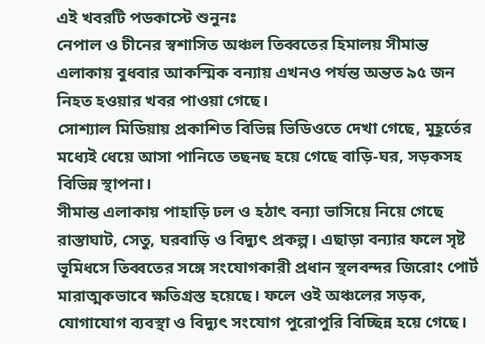এই খবরটি পডকাস্টে শুনুনঃ
নেপাল ও চীনের স্বশাসিত অঞ্চল তিব্বতের হিমালয় সীমান্ত এলাকায় বুধবার আকস্মিক বন্যায় এখনও পর্যন্ত অন্তত ৯৫ জন নিহত হওয়ার খবর পাওয়া গেছে।
সোশ্যাল মিডিয়ায় প্রকাশিত বিভিন্ন ভিডিওতে দেখা গেছে, মুহূর্তের মধ্যেই ধেয়ে আসা পানিতে তছনছ হয়ে গেছে বাড়ি-ঘর, সড়কসহ বিভিন্ন স্থাপনা।
সীমান্ত এলাকায় পাহাড়ি ঢল ও হঠাৎ বন্যা ভাসিয়ে নিয়ে গেছে রাস্তাঘাট, সেতু, ঘরবাড়ি ও বিদ্যুৎ প্রকল্প। এছাড়া বন্যার ফলে সৃষ্ট ভূমিধসে তিব্বতের সঙ্গে সংযোগকারী প্রধান স্থলবন্দর জিরোং পোর্ট মারাত্মকভাবে ক্ষতিগ্রস্ত হয়েছে। ফলে ওই অঞ্চলের সড়ক, যোগাযোগ ব্যবস্থা ও বিদ্যুৎ সংযোগ পুরোপুরি বিচ্ছিন্ন হয়ে গেছে।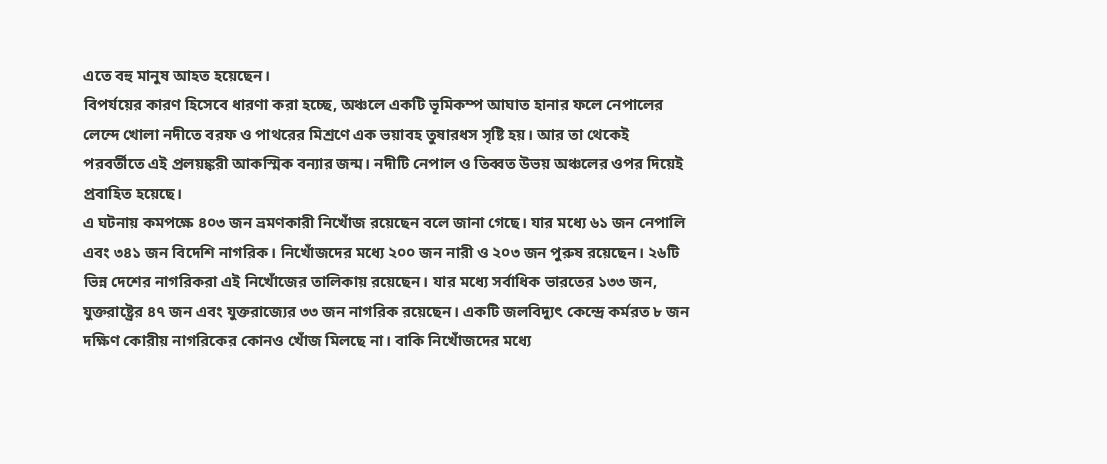এতে বহু মানুষ আহত হয়েছেন।
বিপর্যয়ের কারণ হিসেবে ধারণা করা হচ্ছে, অঞ্চলে একটি ভূমিকম্প আঘাত হানার ফলে নেপালের লেন্দে খোলা নদীতে বরফ ও পাথরের মিশ্রণে এক ভয়াবহ তুষারধস সৃষ্টি হয়। আর তা থেকেই পরবর্তীতে এই প্রলয়ঙ্করী আকস্মিক বন্যার জন্ম। নদীটি নেপাল ও তিব্বত উভয় অঞ্চলের ওপর দিয়েই প্রবাহিত হয়েছে।
এ ঘটনায় কমপক্ষে ৪০৩ জন ভ্রমণকারী নিখোঁজ রয়েছেন বলে জানা গেছে। যার মধ্যে ৬১ জন নেপালি এবং ৩৪১ জন বিদেশি নাগরিক। নিখোঁজদের মধ্যে ২০০ জন নারী ও ২০৩ জন পুরুষ রয়েছেন। ২৬টি ভিন্ন দেশের নাগরিকরা এই নিখোঁজের তালিকায় রয়েছেন। যার মধ্যে সর্বাধিক ভারতের ১৩৩ জন, যুক্তরাষ্ট্রের ৪৭ জন এবং যুক্তরাজ্যের ৩৩ জন নাগরিক রয়েছেন। একটি জলবিদ্যুৎ কেন্দ্রে কর্মরত ৮ জন দক্ষিণ কোরীয় নাগরিকের কোনও খোঁজ মিলছে না। বাকি নিখোঁজদের মধ্যে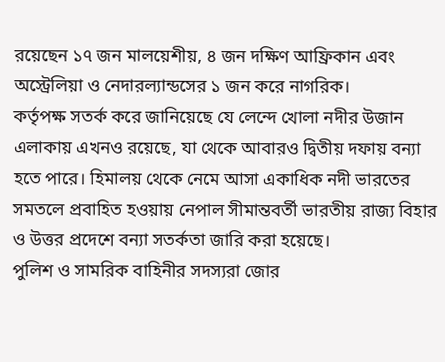রয়েছেন ১৭ জন মালয়েশীয়, ৪ জন দক্ষিণ আফ্রিকান এবং অস্ট্রেলিয়া ও নেদারল্যান্ডসের ১ জন করে নাগরিক।
কর্তৃপক্ষ সতর্ক করে জানিয়েছে যে লেন্দে খোলা নদীর উজান এলাকায় এখনও রয়েছে, যা থেকে আবারও দ্বিতীয় দফায় বন্যা হতে পারে। হিমালয় থেকে নেমে আসা একাধিক নদী ভারতের সমতলে প্রবাহিত হওয়ায় নেপাল সীমান্তবর্তী ভারতীয় রাজ্য বিহার ও উত্তর প্রদেশে বন্যা সতর্কতা জারি করা হয়েছে।
পুলিশ ও সামরিক বাহিনীর সদস্যরা জোর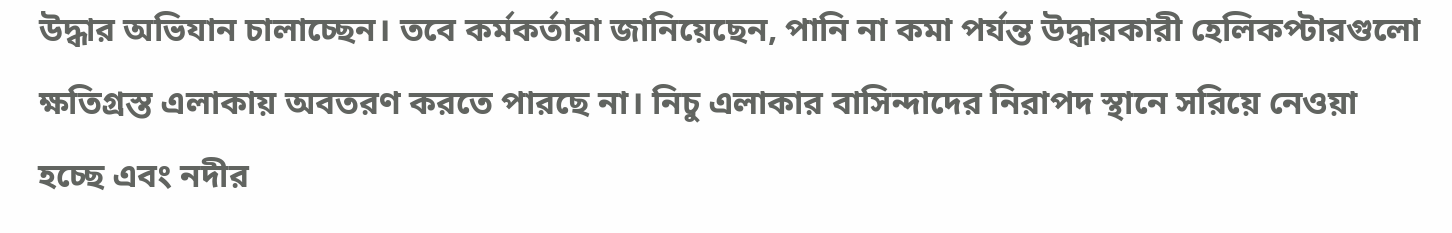উদ্ধার অভিযান চালাচ্ছেন। তবে কর্মকর্তারা জানিয়েছেন, পানি না কমা পর্যন্ত উদ্ধারকারী হেলিকপ্টারগুলো ক্ষতিগ্রস্ত এলাকায় অবতরণ করতে পারছে না। নিচু এলাকার বাসিন্দাদের নিরাপদ স্থানে সরিয়ে নেওয়া হচ্ছে এবং নদীর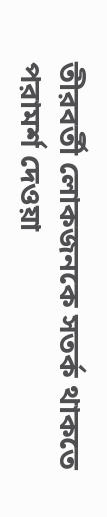তীরবর্তী লোকজনকে সতর্ক থাকতে পরামর্শ দেওয়া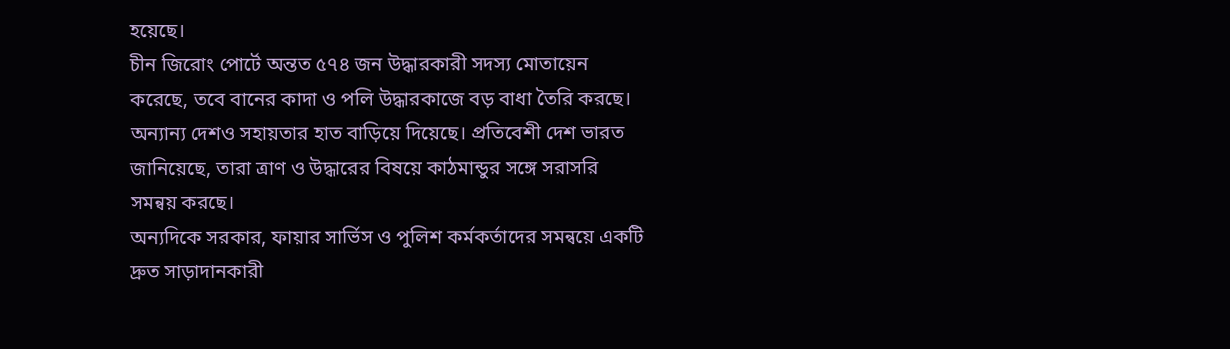হয়েছে।
চীন জিরোং পোর্টে অন্তত ৫৭৪ জন উদ্ধারকারী সদস্য মোতায়েন করেছে, তবে বানের কাদা ও পলি উদ্ধারকাজে বড় বাধা তৈরি করছে। অন্যান্য দেশও সহায়তার হাত বাড়িয়ে দিয়েছে। প্রতিবেশী দেশ ভারত জানিয়েছে, তারা ত্রাণ ও উদ্ধারের বিষয়ে কাঠমান্ডুর সঙ্গে সরাসরি সমন্বয় করছে।
অন্যদিকে সরকার, ফায়ার সার্ভিস ও পুলিশ কর্মকর্তাদের সমন্বয়ে একটি দ্রুত সাড়াদানকারী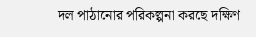দল পাঠানোর পরিকল্পনা করছে দক্ষিণ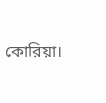কোরিয়া।